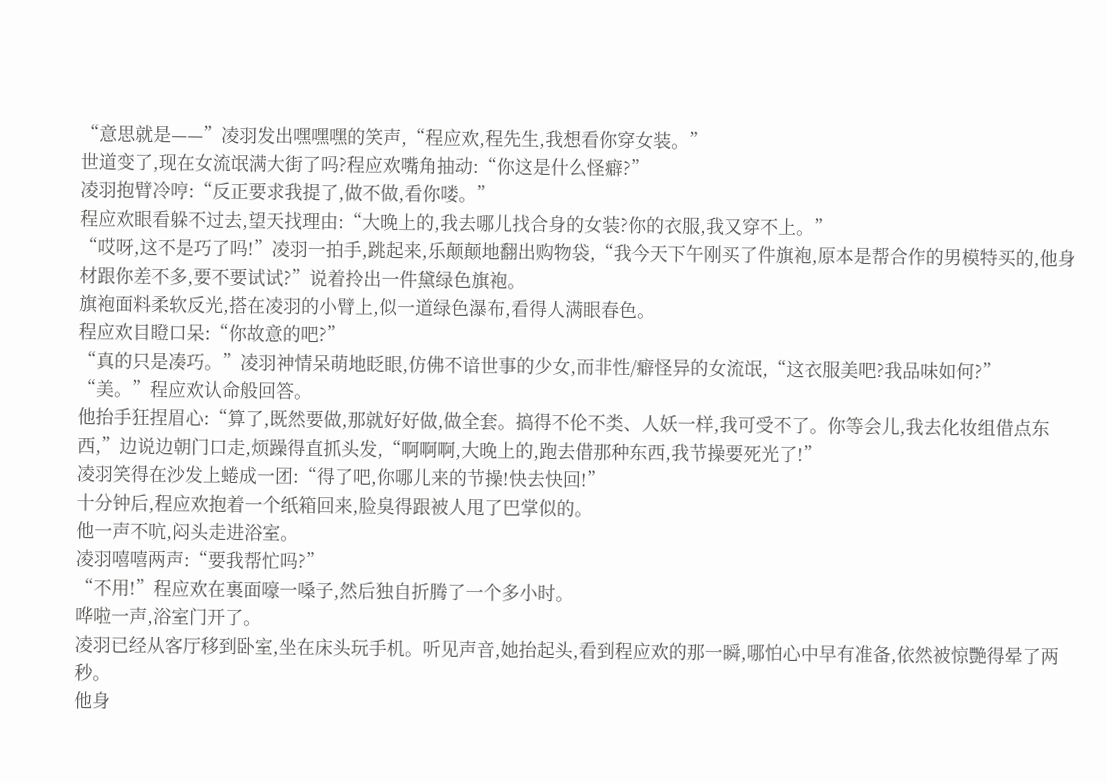“意思就是——”凌羽发出嘿嘿嘿的笑声,“程应欢,程先生,我想看你穿女装。”
世道变了,现在女流氓满大街了吗?程应欢嘴角抽动:“你这是什么怪癖?”
凌羽抱臂冷哼:“反正要求我提了,做不做,看你喽。”
程应欢眼看躲不过去,望天找理由:“大晚上的,我去哪儿找合身的女装?你的衣服,我又穿不上。”
“哎呀,这不是巧了吗!”凌羽一拍手,跳起来,乐颠颠地翻出购物袋,“我今天下午刚买了件旗袍,原本是帮合作的男模特买的,他身材跟你差不多,要不要试试?”说着拎出一件黛绿色旗袍。
旗袍面料柔软反光,搭在凌羽的小臂上,似一道绿色瀑布,看得人满眼春色。
程应欢目瞪口呆:“你故意的吧?”
“真的只是凑巧。”凌羽神情呆萌地眨眼,仿佛不谙世事的少女,而非性/癖怪异的女流氓,“这衣服美吧?我品味如何?”
“美。”程应欢认命般回答。
他抬手狂捏眉心:“算了,既然要做,那就好好做,做全套。搞得不伦不类、人妖一样,我可受不了。你等会儿,我去化妆组借点东西,”边说边朝门口走,烦躁得直抓头发,“啊啊啊,大晚上的,跑去借那种东西,我节操要死光了!”
凌羽笑得在沙发上蜷成一团:“得了吧,你哪儿来的节操!快去快回!”
十分钟后,程应欢抱着一个纸箱回来,脸臭得跟被人甩了巴掌似的。
他一声不吭,闷头走进浴室。
凌羽嘻嘻两声:“要我帮忙吗?”
“不用!”程应欢在裏面嚎一嗓子,然后独自折腾了一个多小时。
哗啦一声,浴室门开了。
凌羽已经从客厅移到卧室,坐在床头玩手机。听见声音,她抬起头,看到程应欢的那一瞬,哪怕心中早有准备,依然被惊艷得晕了两秒。
他身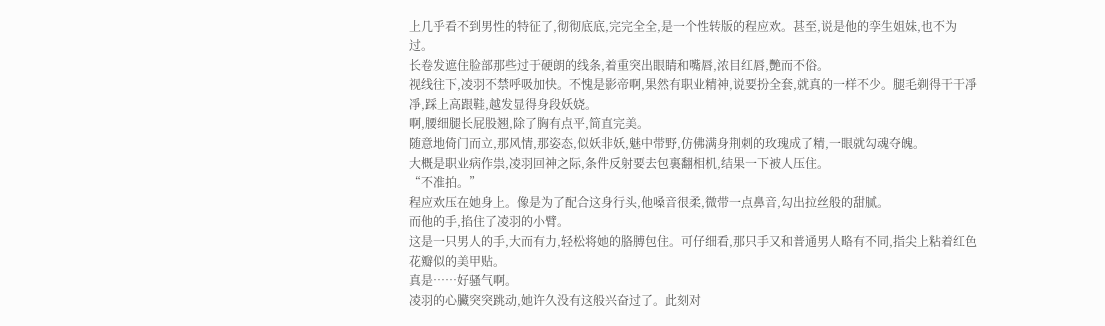上几乎看不到男性的特征了,彻彻底底,完完全全,是一个性转版的程应欢。甚至,说是他的孪生姐妹,也不为过。
长卷发遮住脸部那些过于硬朗的线条,着重突出眼睛和嘴唇,浓目红唇,艷而不俗。
视线往下,凌羽不禁呼吸加快。不愧是影帝啊,果然有职业精神,说要扮全套,就真的一样不少。腿毛剃得干干凈凈,踩上高跟鞋,越发显得身段妖娆。
啊,腰细腿长屁股翘,除了胸有点平,简直完美。
随意地倚门而立,那风情,那姿态,似妖非妖,魅中带野,仿佛满身荆刺的玫瑰成了精,一眼就勾魂夺魄。
大概是职业病作祟,凌羽回神之际,条件反射要去包裏翻相机,结果一下被人压住。
“不准拍。”
程应欢压在她身上。像是为了配合这身行头,他嗓音很柔,微带一点鼻音,勾出拉丝般的甜腻。
而他的手,掐住了凌羽的小臂。
这是一只男人的手,大而有力,轻松将她的胳膊包住。可仔细看,那只手又和普通男人略有不同,指尖上粘着红色花瓣似的美甲贴。
真是……好骚气啊。
凌羽的心臟突突跳动,她许久没有这般兴奋过了。此刻对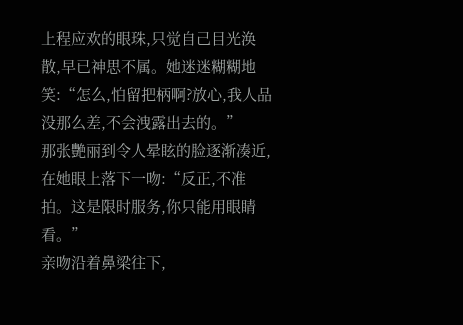上程应欢的眼珠,只觉自己目光涣散,早已神思不属。她迷迷糊糊地笑:“怎么,怕留把柄啊?放心,我人品没那么差,不会洩露出去的。”
那张艷丽到令人晕眩的脸逐渐凑近,在她眼上落下一吻:“反正,不准拍。这是限时服务,你只能用眼睛看。”
亲吻沿着鼻梁往下,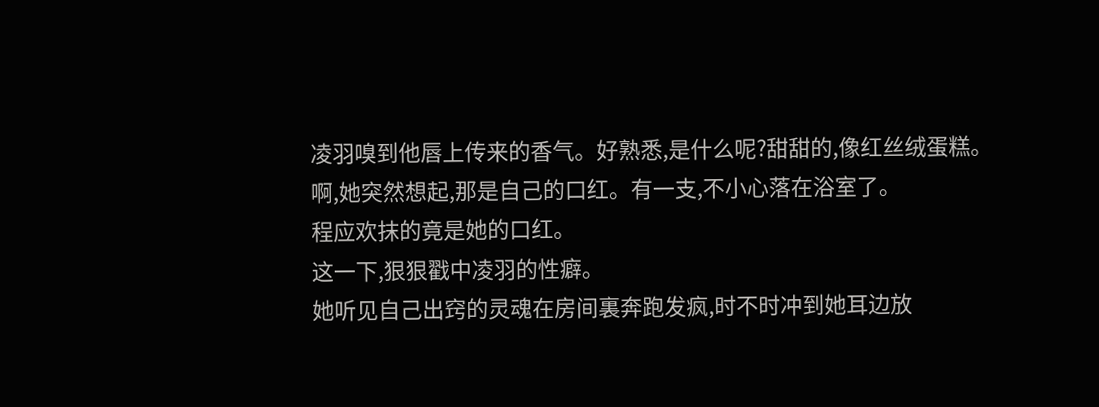凌羽嗅到他唇上传来的香气。好熟悉,是什么呢?甜甜的,像红丝绒蛋糕。
啊,她突然想起,那是自己的口红。有一支,不小心落在浴室了。
程应欢抹的竟是她的口红。
这一下,狠狠戳中凌羽的性癖。
她听见自己出窍的灵魂在房间裏奔跑发疯,时不时冲到她耳边放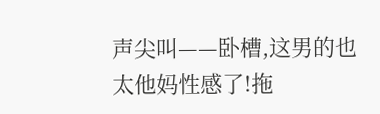声尖叫——卧槽,这男的也太他妈性感了!拖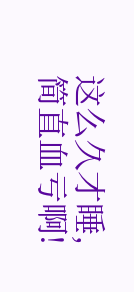这么久才睡,简直血亏啊!